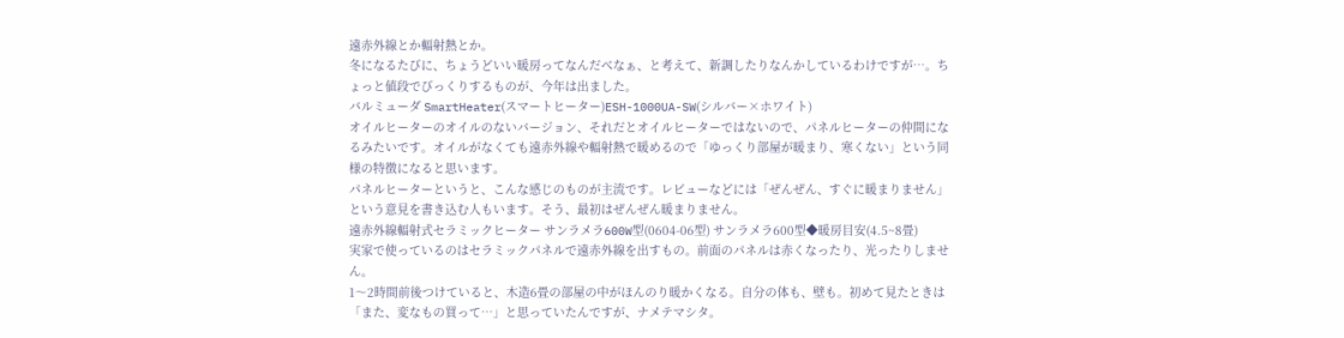遠赤外線とか輻射熱とか。
冬になるたびに、ちょうどいい暖房ってなんだべなぁ、と考えて、新調したりなんかしているわけですが…。ちょっと値段でびっくりするものが、今年は出ました。
バルミューダ SmartHeater(スマートヒーター)ESH-1000UA-SW(シルバー×ホワイト)
オイルヒーターのオイルのないバージョン、それだとオイルヒーターではないので、パネルヒーターの仲間になるみたいです。オイルがなくても遠赤外線や輻射熱で暖めるので「ゆっくり部屋が暖まり、寒くない」という同様の特徴になると思います。
パネルヒーターというと、こんな感じのものが主流です。レビューなどには「ぜんぜん、すぐに暖まりません」という意見を書き込む人もいます。そう、最初はぜんぜん暖まりません。
遠赤外線輻射式セラミックヒーター サンラメラ600W型(0604-06型) サンラメラ600型◆暖房目安(4.5~8畳)
実家で使っているのはセラミックパネルで遠赤外線を出すもの。前面のパネルは赤くなったり、光ったりしません。
1〜2時間前後つけていると、木造6畳の部屋の中がほんのり暖かくなる。自分の体も、壁も。初めて見たときは「また、変なもの買って…」と思っていたんですが、ナメテマシタ。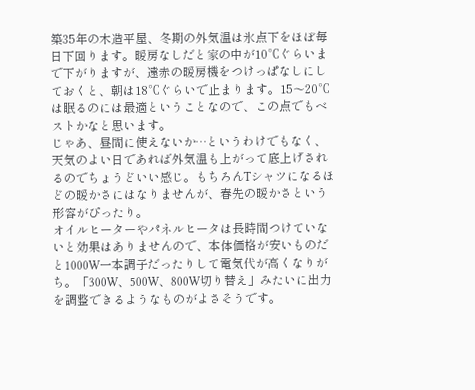築35年の木造平屋、冬期の外気温は氷点下をほぼ毎日下回ります。暖房なしだと家の中が10℃ぐらいまで下がりますが、遠赤の暖房機をつけっぱなしにしておくと、朝は18℃ぐらいで止まります。15〜20℃は眠るのには最適ということなので、この点でもベストかなと思います。
じゃあ、昼間に使えないか…というわけでもなく、天気のよい日であれば外気温も上がって底上げされるのでちょうどいい感じ。もちろんTシャツになるほどの暖かさにはなりませんが、春先の暖かさという形容がぴったり。
オイルヒーターやパネルヒータは長時間つけていないと効果はありませんので、本体価格が安いものだと1000W一本調子だったりして電気代が高くなりがち。「300W、500W、800W切り替え」みたいに出力を調整できるようなものがよさそうです。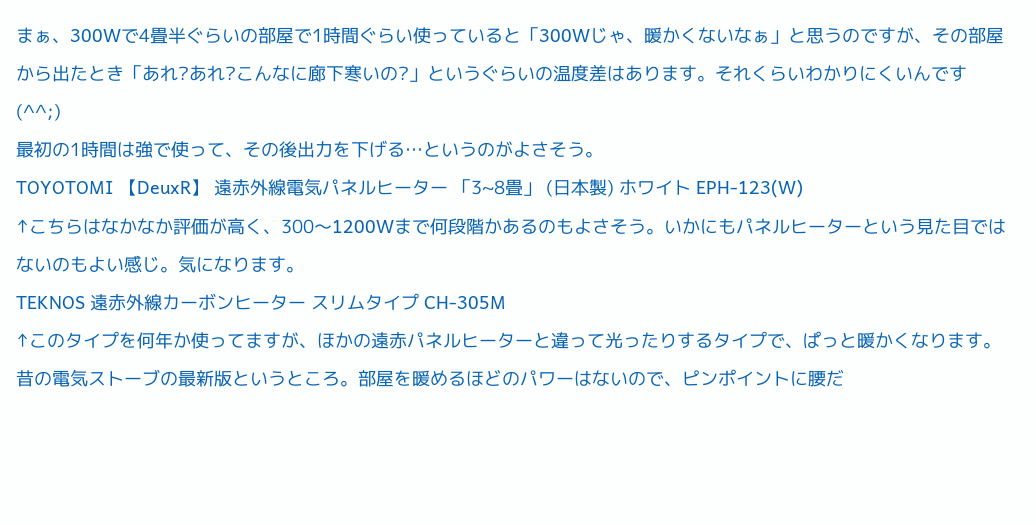まぁ、300Wで4畳半ぐらいの部屋で1時間ぐらい使っていると「300Wじゃ、暖かくないなぁ」と思うのですが、その部屋から出たとき「あれ?あれ?こんなに廊下寒いの?」というぐらいの温度差はあります。それくらいわかりにくいんです(^^;)
最初の1時間は強で使って、その後出力を下げる…というのがよさそう。
TOYOTOMI 【DeuxR】 遠赤外線電気パネルヒーター 「3~8畳」 (日本製) ホワイト EPH-123(W)
↑こちらはなかなか評価が高く、300〜1200Wまで何段階かあるのもよさそう。いかにもパネルヒーターという見た目ではないのもよい感じ。気になります。
TEKNOS 遠赤外線カーボンヒーター スリムタイプ CH-305M
↑このタイプを何年か使ってますが、ほかの遠赤パネルヒーターと違って光ったりするタイプで、ぱっと暖かくなります。昔の電気ストーブの最新版というところ。部屋を暖めるほどのパワーはないので、ピンポイントに腰だ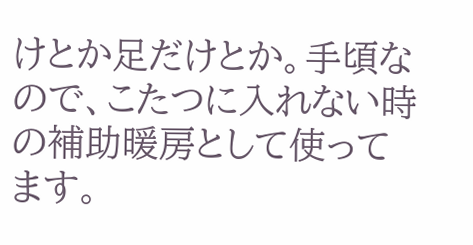けとか足だけとか。手頃なので、こたつに入れない時の補助暖房として使ってます。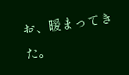お、暖まってきた。